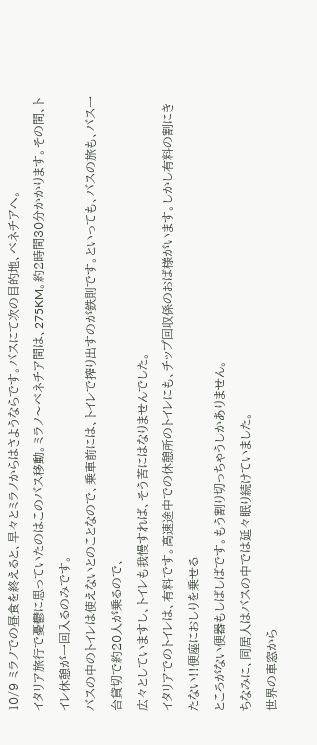10/9 ミラノでの昼食を終えると、早々とミラノからはさようならです。バスにて次の目的地、ベネチアへ。
イタリア旅行で憂鬱に思っていたのはこのバス移動。ミラノ〜ベネチア間は、275KM。約2時間30分かかります。その間、トイレ休憩が一回入るのみです。
バスの中のトイレは使えないとのことなので、乗車前には、トイレで搾り出すのが鉄則です。といっても、バスの旅も、バス一台貸切で約20人が乗るので、
広々としていますし、トイレも我慢すれば、そう苦にはなりませんでした。
イタリアでのトイレは、有料です。高速途中での休憩所のトイレにも、チップ回収係のおば様がいます。しかし有料の割にきたない!!便座におしりを乗せる
ところがない便器もしばしばです。もう割り切っちゃうしかありません。
ちなみに、同居人はバスの中では延々眠り続けていました。
世界の車窓から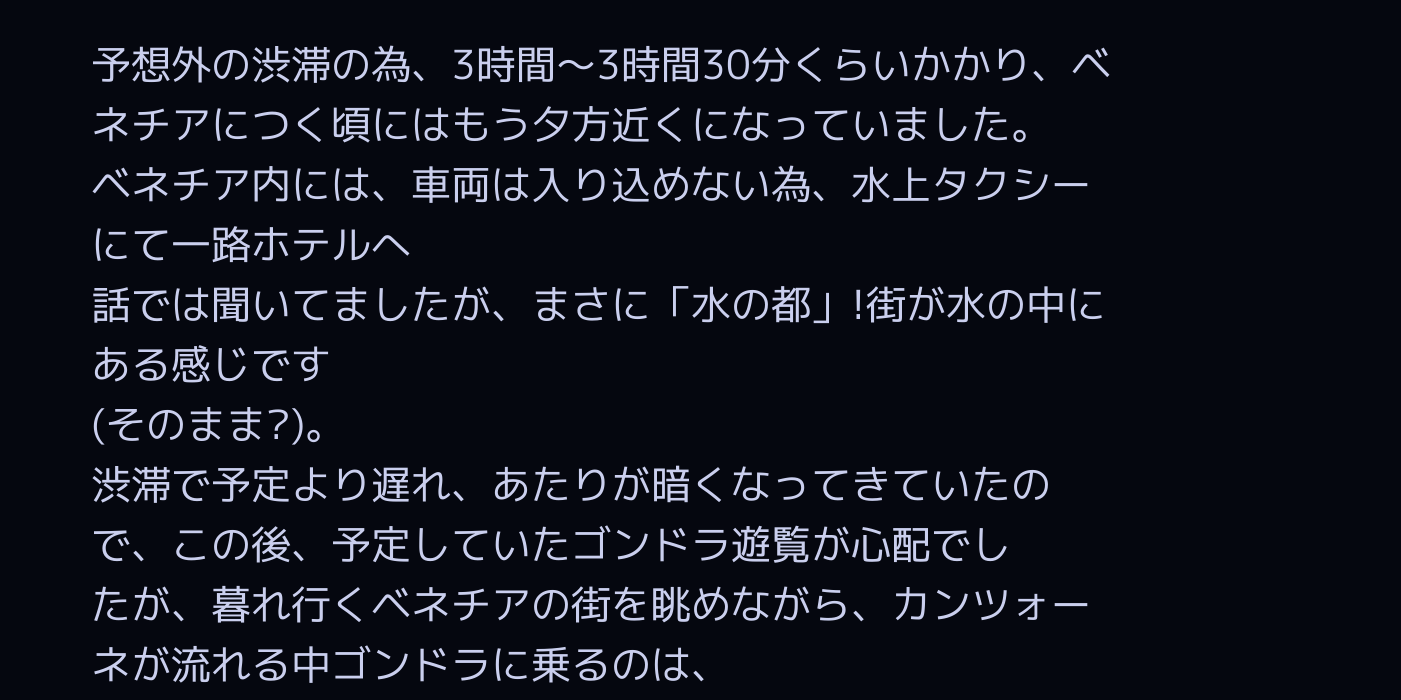予想外の渋滞の為、3時間〜3時間30分くらいかかり、ベネチアにつく頃にはもう夕方近くになっていました。
ベネチア内には、車両は入り込めない為、水上タクシーにて一路ホテルへ
話では聞いてましたが、まさに「水の都」!街が水の中にある感じです
(そのまま?)。
渋滞で予定より遅れ、あたりが暗くなってきていたので、この後、予定していたゴンドラ遊覧が心配でし
たが、暮れ行くベネチアの街を眺めながら、カンツォーネが流れる中ゴンドラに乗るのは、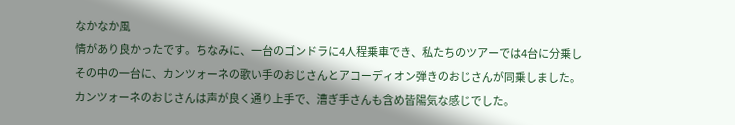なかなか風
情があり良かったです。ちなみに、一台のゴンドラに4人程乗車でき、私たちのツアーでは4台に分乗し
その中の一台に、カンツォーネの歌い手のおじさんとアコーディオン弾きのおじさんが同乗しました。
カンツォーネのおじさんは声が良く通り上手で、漕ぎ手さんも含め皆陽気な感じでした。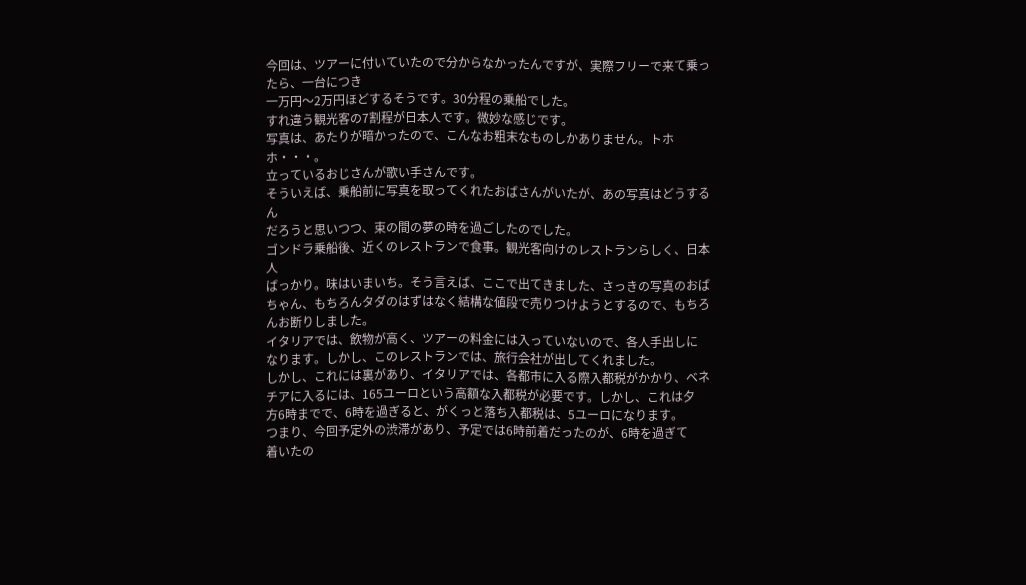今回は、ツアーに付いていたので分からなかったんですが、実際フリーで来て乗ったら、一台につき
一万円〜2万円ほどするそうです。30分程の乗船でした。
すれ違う観光客の7割程が日本人です。微妙な感じです。
写真は、あたりが暗かったので、こんなお粗末なものしかありません。トホホ・・・。
立っているおじさんが歌い手さんです。
そういえば、乗船前に写真を取ってくれたおばさんがいたが、あの写真はどうするん
だろうと思いつつ、束の間の夢の時を過ごしたのでした。
ゴンドラ乗船後、近くのレストランで食事。観光客向けのレストランらしく、日本人
ばっかり。味はいまいち。そう言えば、ここで出てきました、さっきの写真のおば
ちゃん、もちろんタダのはずはなく結構な値段で売りつけようとするので、もちろ
んお断りしました。
イタリアでは、飲物が高く、ツアーの料金には入っていないので、各人手出しに
なります。しかし、このレストランでは、旅行会社が出してくれました。
しかし、これには裏があり、イタリアでは、各都市に入る際入都税がかかり、ベネ
チアに入るには、165ユーロという高額な入都税が必要です。しかし、これは夕
方6時までで、6時を過ぎると、がくっと落ち入都税は、5ユーロになります。
つまり、今回予定外の渋滞があり、予定では6時前着だったのが、6時を過ぎて
着いたの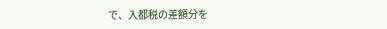で、入都税の差額分を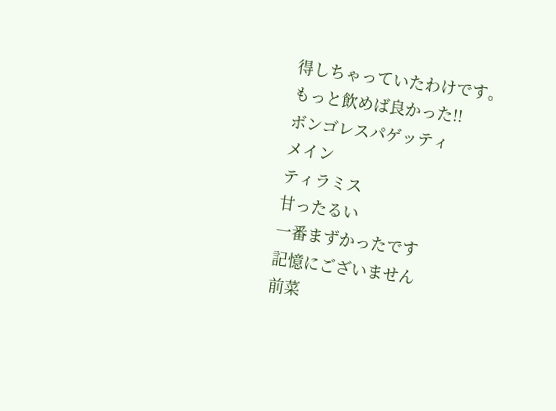得しちゃっていたわけです。
もっと飲めば良かった!!
ボンゴレスパゲッティ
メイン
ティラミス
甘ったるい
一番まずかったです
記憶にございません
前菜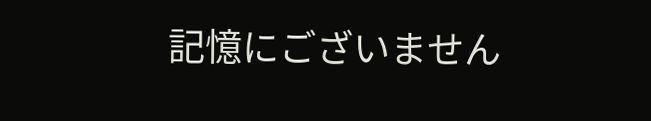記憶にございません